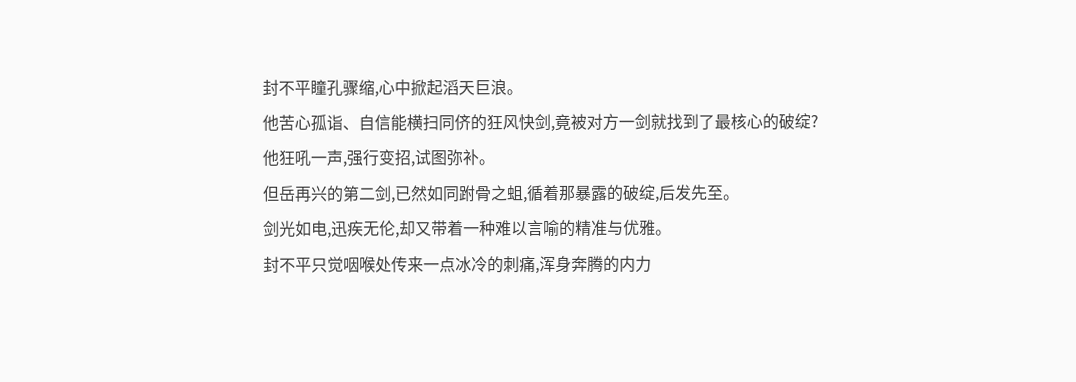封不平瞳孔骤缩,心中掀起滔天巨浪。
他苦心孤诣、自信能横扫同侪的狂风快剑,竟被对方一剑就找到了最核心的破绽?
他狂吼一声,强行变招,试图弥补。
但岳再兴的第二剑,已然如同跗骨之蛆,循着那暴露的破绽,后发先至。
剑光如电,迅疾无伦,却又带着一种难以言喻的精准与优雅。
封不平只觉咽喉处传来一点冰冷的刺痛,浑身奔腾的内力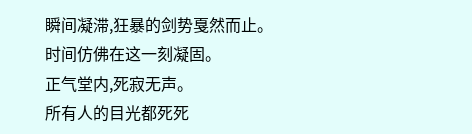瞬间凝滞,狂暴的剑势戛然而止。
时间仿佛在这一刻凝固。
正气堂内,死寂无声。
所有人的目光都死死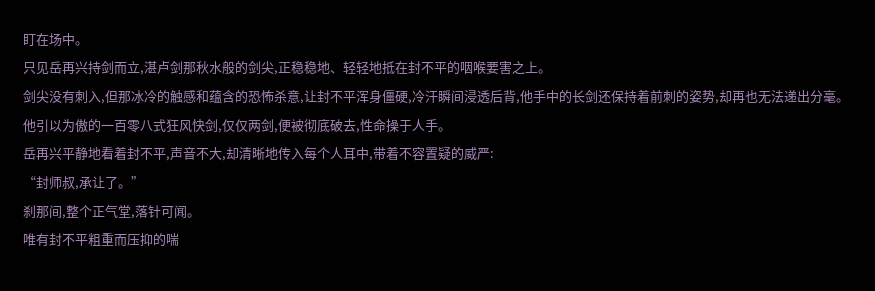盯在场中。
只见岳再兴持剑而立,湛卢剑那秋水般的剑尖,正稳稳地、轻轻地抵在封不平的咽喉要害之上。
剑尖没有刺入,但那冰冷的触感和蕴含的恐怖杀意,让封不平浑身僵硬,冷汗瞬间浸透后背,他手中的长剑还保持着前刺的姿势,却再也无法递出分毫。
他引以为傲的一百零八式狂风快剑,仅仅两剑,便被彻底破去,性命操于人手。
岳再兴平静地看着封不平,声音不大,却清晰地传入每个人耳中,带着不容置疑的威严:
“封师叔,承让了。”
刹那间,整个正气堂,落针可闻。
唯有封不平粗重而压抑的喘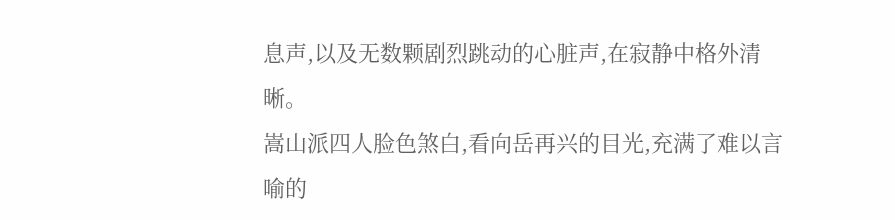息声,以及无数颗剧烈跳动的心脏声,在寂静中格外清晰。
嵩山派四人脸色煞白,看向岳再兴的目光,充满了难以言喻的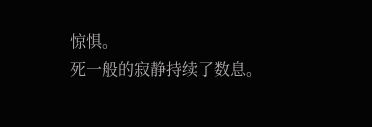惊惧。
死一般的寂静持续了数息。